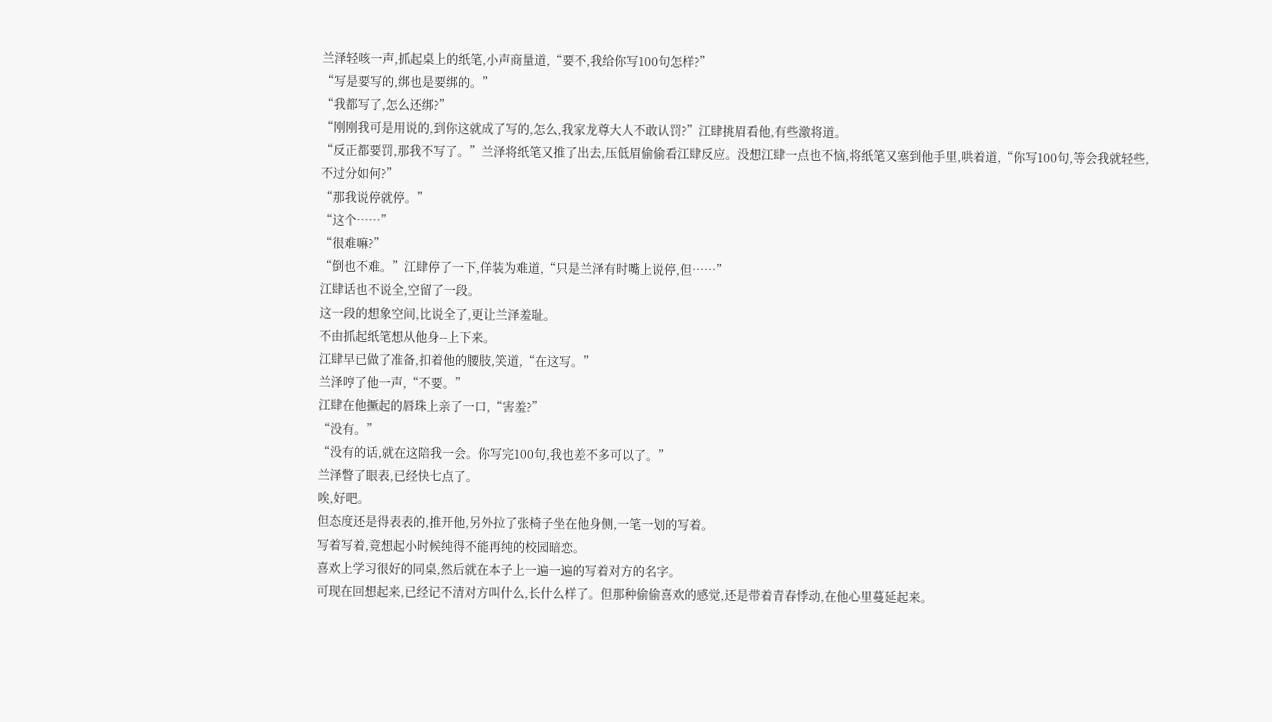兰泽轻咳一声,抓起桌上的纸笔,小声商量道,“要不,我给你写100句怎样?”
“写是要写的,绑也是要绑的。”
“我都写了,怎么还绑?”
“刚刚我可是用说的,到你这就成了写的,怎么,我家龙尊大人不敢认罚?”江肆挑眉看他,有些激将道。
“反正都要罚,那我不写了。”兰泽将纸笔又推了出去,压低眉偷偷看江肆反应。没想江肆一点也不恼,将纸笔又塞到他手里,哄着道,“你写100句,等会我就轻些,不过分如何?”
“那我说停就停。”
“这个……”
“很难嘛?”
“倒也不难。”江肆停了一下,佯装为难道,“只是兰泽有时嘴上说停,但……”
江肆话也不说全,空留了一段。
这一段的想象空间,比说全了,更让兰泽羞耻。
不由抓起纸笔想从他身--上下来。
江肆早已做了准备,扣着他的腰肢,笑道,“在这写。”
兰泽哼了他一声,“不要。”
江肆在他撅起的唇珠上亲了一口,“害羞?”
“没有。”
“没有的话,就在这陪我一会。你写完100句,我也差不多可以了。”
兰泽瞥了眼表,已经快七点了。
唉,好吧。
但态度还是得表表的,推开他,另外拉了张椅子坐在他身侧,一笔一划的写着。
写着写着,竟想起小时候纯得不能再纯的校园暗恋。
喜欢上学习很好的同桌,然后就在本子上一遍一遍的写着对方的名字。
可现在回想起来,已经记不清对方叫什么,长什么样了。但那种偷偷喜欢的感觉,还是带着青春悸动,在他心里蔓延起来。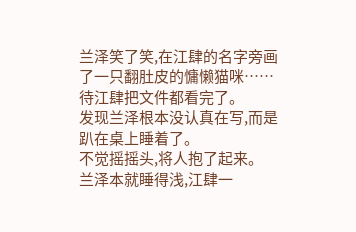兰泽笑了笑,在江肆的名字旁画了一只翻肚皮的慵懒猫咪……
待江肆把文件都看完了。
发现兰泽根本没认真在写,而是趴在桌上睡着了。
不觉摇摇头,将人抱了起来。
兰泽本就睡得浅,江肆一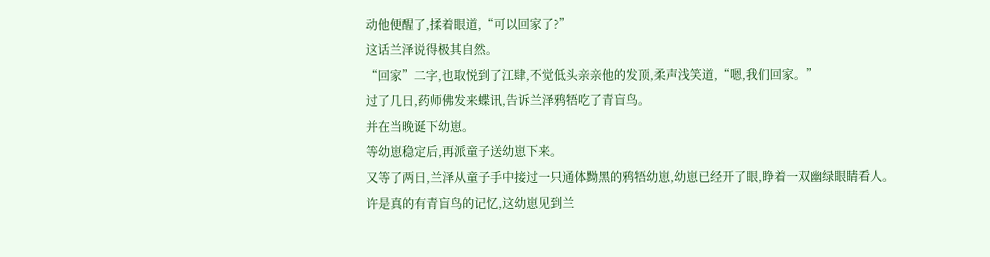动他便醒了,揉着眼道,“可以回家了?”
这话兰泽说得极其自然。
“回家”二字,也取悦到了江肆,不觉低头亲亲他的发顶,柔声浅笑道,“嗯,我们回家。”
过了几日,药师佛发来蝶讯,告诉兰泽鸦牾吃了青盲鸟。
并在当晚诞下幼崽。
等幼崽稳定后,再派童子送幼崽下来。
又等了两日,兰泽从童子手中接过一只通体黝黑的鸦牾幼崽,幼崽已经开了眼,睁着一双幽绿眼睛看人。
许是真的有青盲鸟的记忆,这幼崽见到兰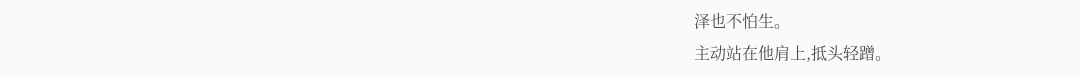泽也不怕生。
主动站在他肩上,抵头轻蹭。